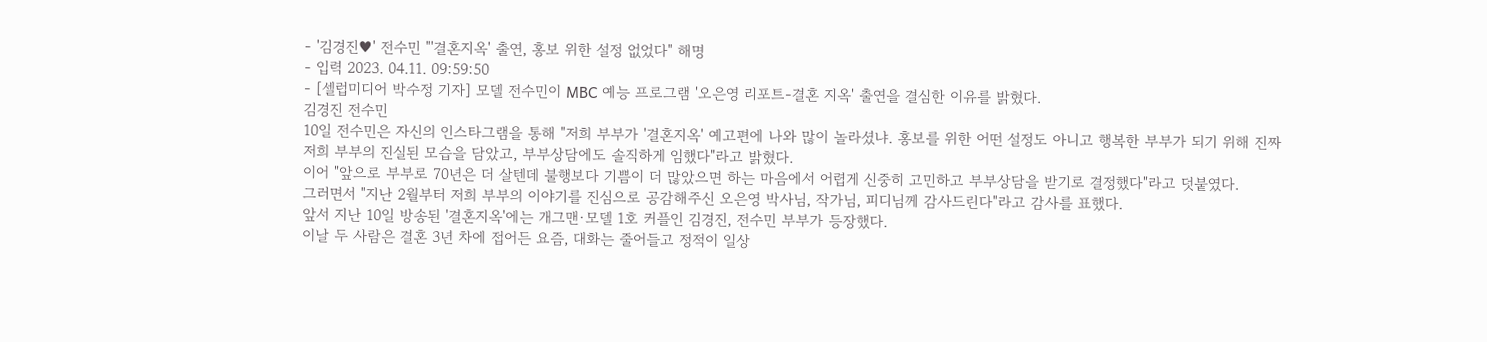- '김경진♥' 전수민 "'결혼지옥' 출연, 홍보 위한 설정 없었다" 해명
- 입력 2023. 04.11. 09:59:50
- [셀럽미디어 박수정 기자] 모델 전수민이 MBC 예능 프로그램 '오은영 리포트-결혼 지옥' 출연을 결심한 이유를 밝혔다.
김경진 전수민
10일 전수민은 자신의 인스타그램을 통해 "저희 부부가 '결혼지옥' 예고편에 나와 많이 놀라셨냐. 홍보를 위한 어떤 설정도 아니고 행복한 부부가 되기 위해 진짜 저희 부부의 진실된 모습을 담았고, 부부상담에도 솔직하게 임했다"라고 밝혔다.
이어 "앞으로 부부로 70년은 더 살텐데 불행보다 기쁨이 더 많았으면 하는 마음에서 어렵게 신중히 고민하고 부부상담을 받기로 결정했다"라고 덧붙였다.
그러면서 "지난 2월부터 저희 부부의 이야기를 진심으로 공감해주신 오은영 박사님, 작가님, 피디님께 감사드린다"라고 감사를 표했다.
앞서 지난 10일 방송된 '결혼지옥'에는 개그맨·모델 1호 커플인 김경진, 전수민 부부가 등장했다.
이날 두 사람은 결혼 3년 차에 접어든 요즘, 대화는 줄어들고 정적이 일상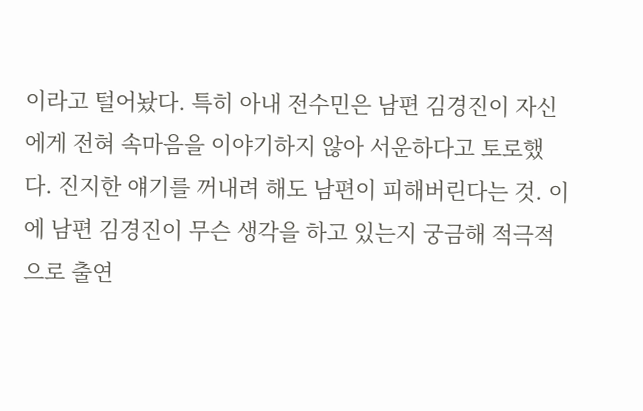이라고 털어놨다. 특히 아내 전수민은 남편 김경진이 자신에게 전혀 속마음을 이야기하지 않아 서운하다고 토로했다. 진지한 얘기를 꺼내려 해도 남편이 피해버린다는 것. 이에 남편 김경진이 무슨 생각을 하고 있는지 궁금해 적극적으로 출연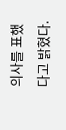의사를 표했다고 밝혔다.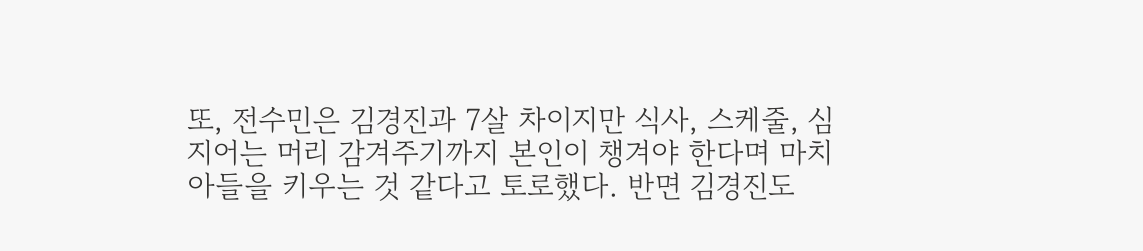또, 전수민은 김경진과 7살 차이지만 식사, 스케줄, 심지어는 머리 감겨주기까지 본인이 챙겨야 한다며 마치 아들을 키우는 것 같다고 토로했다. 반면 김경진도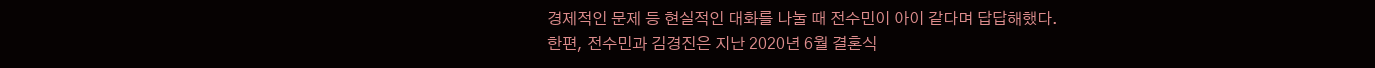경제적인 문제 등 현실적인 대화를 나눌 때 전수민이 아이 같다며 답답해했다.
한편, 전수민과 김경진은 지난 2020년 6월 결혼식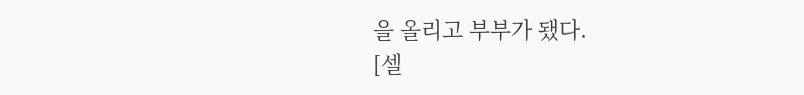을 올리고 부부가 됐다.
[셀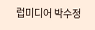럽미디어 박수정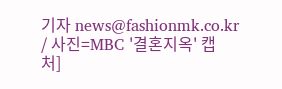기자 news@fashionmk.co.kr / 사진=MBC '결혼지옥' 캡처]